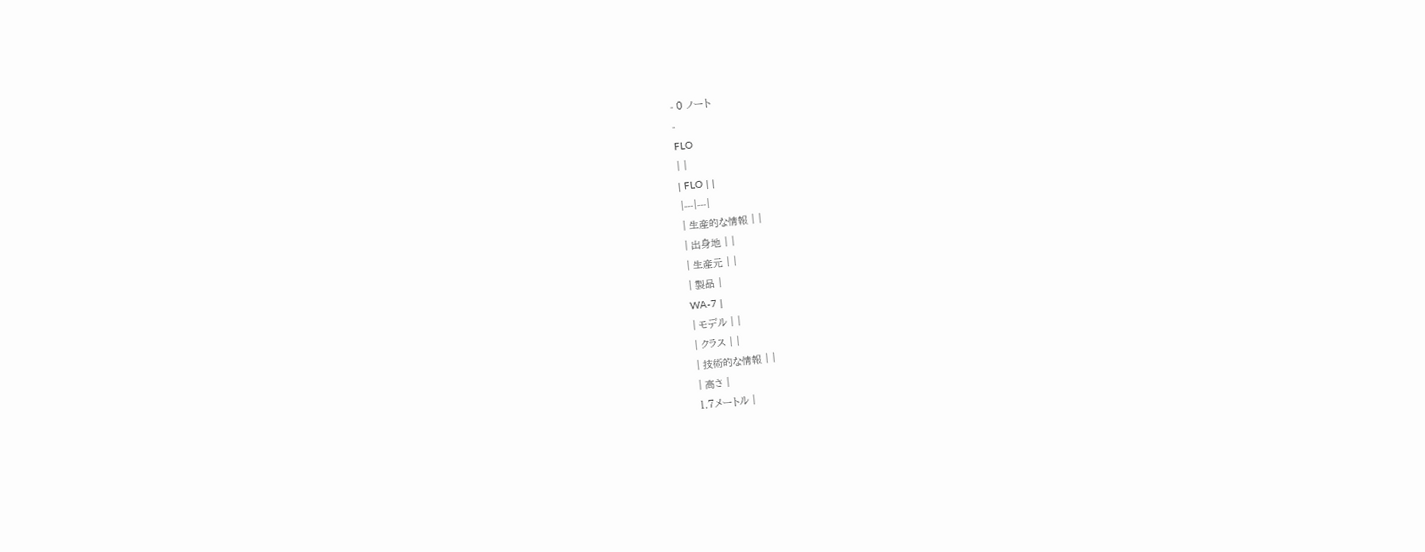- 0 ノート
-
FLO
| |
| FLO | |
|---|---|
| 生産的な情報 | |
| 出身地 | |
| 生産元 | |
| 製品 |
WA-7 |
| モデル | |
| クラス | |
| 技術的な情報 | |
| 高さ |
1.7メートル |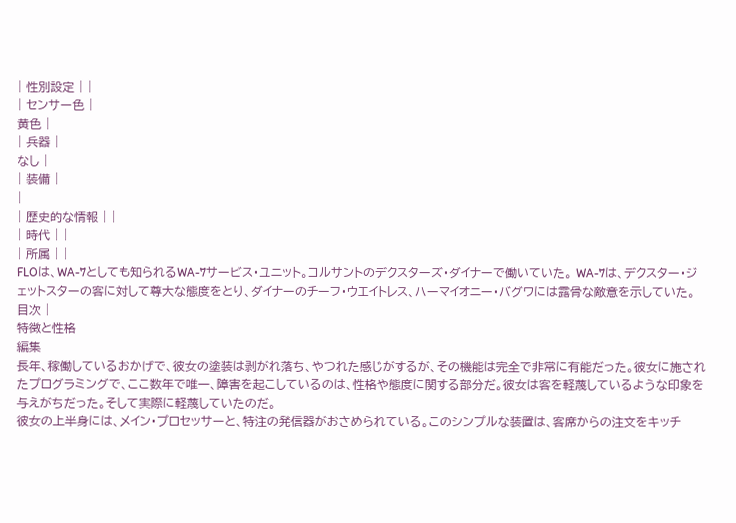| 性別設定 | |
| センサー色 |
黄色 |
| 兵器 |
なし |
| 装備 |
|
| 歴史的な情報 | |
| 時代 | |
| 所属 | |
FLOは、WA-7としても知られるWA-7サービス・ユニット。コルサントのデクスターズ・ダイナーで働いていた。 WA-7は、デクスター・ジェットスターの客に対して尊大な態度をとり、ダイナーのチーフ・ウエイトレス、ハーマイオニー・バグワには露骨な敵意を示していた。
目次 |
特徴と性格
編集
長年、稼働しているおかげで、彼女の塗装は剥がれ落ち、やつれた感じがするが、その機能は完全で非常に有能だった。彼女に施されたプログラミングで、ここ数年で唯一、障害を起こしているのは、性格や態度に関する部分だ。彼女は客を軽蔑しているような印象を与えがちだった。そして実際に軽蔑していたのだ。
彼女の上半身には、メイン・プロセッサーと、特注の発信器がおさめられている。このシンプルな装置は、客席からの注文をキッチ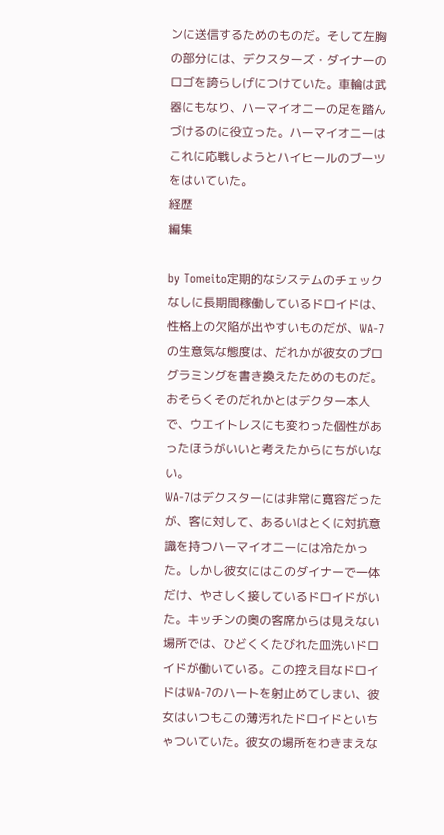ンに送信するためのものだ。そして左胸の部分には、デクスターズ・ダイナーのロゴを誇らしげにつけていた。車輪は武器にもなり、ハーマイオニーの足を踏んづけるのに役立った。ハーマイオニーはこれに応戦しようとハイヒールのブーツをはいていた。
経歴
編集

by Tomeito定期的なシステムのチェックなしに長期間稼働しているドロイドは、性格上の欠陥が出やすいものだが、WA-7の生意気な態度は、だれかが彼女のプログラミングを書き換えたためのものだ。おそらくそのだれかとはデクター本人で、ウエイトレスにも変わった個性があったほうがいいと考えたからにちがいない。
WA-7はデクスターには非常に寛容だったが、客に対して、あるいはとくに対抗意識を持つハーマイオニーには冷たかった。しかし彼女にはこのダイナーで一体だけ、やさしく接しているドロイドがいた。キッチンの奥の客席からは見えない場所では、ひどくくたびれた皿洗いドロイドが働いている。この控え目なドロイドはWA-7のハートを射止めてしまい、彼女はいつもこの薄汚れたドロイドといちゃついていた。彼女の場所をわきまえな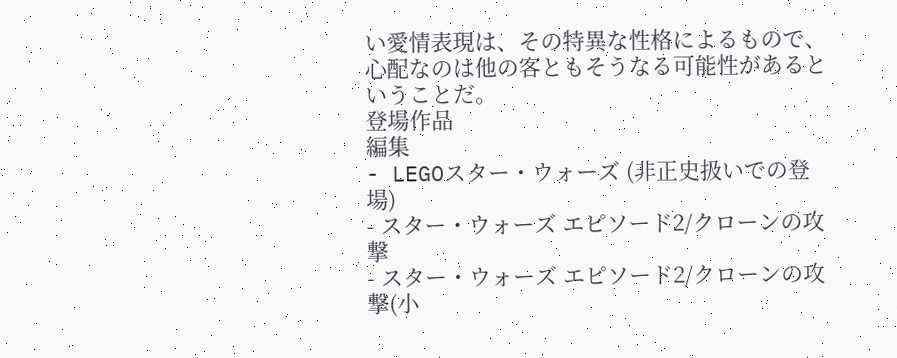い愛情表現は、その特異な性格によるもので、心配なのは他の客ともそうなる可能性があるということだ。
登場作品
編集
- LEGOスター・ウォーズ (非正史扱いでの登場)
- スター・ウォーズ エピソード2/クローンの攻撃
- スター・ウォーズ エピソード2/クローンの攻撃(小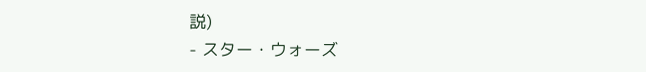説)
- スター・ウォーズ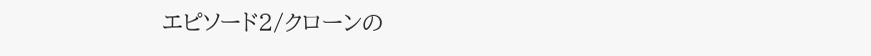エピソード2/クローンの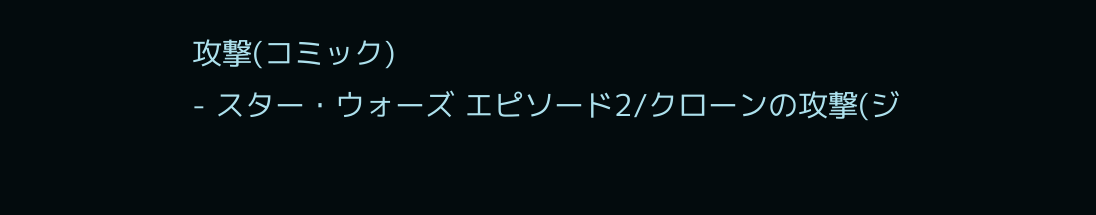攻撃(コミック)
- スター・ウォーズ エピソード2/クローンの攻撃(ジ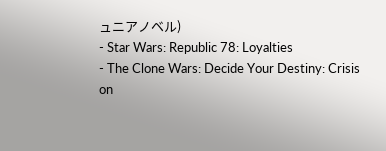ュニアノベル)
- Star Wars: Republic 78: Loyalties
- The Clone Wars: Decide Your Destiny: Crisis on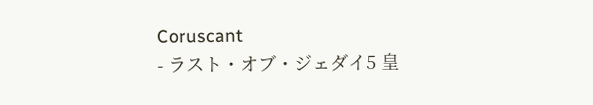Coruscant
- ラスト・オブ・ジェダイ5 皇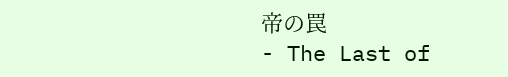帝の罠
- The Last of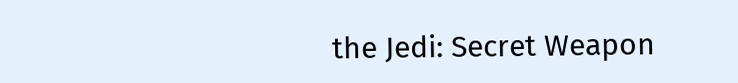the Jedi: Secret Weapon